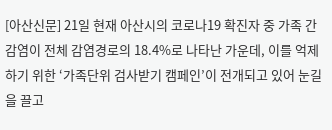[아산신문] 21일 현재 아산시의 코로나19 확진자 중 가족 간 감염이 전체 감염경로의 18.4%로 나타난 가운데, 이를 억제하기 위한 ‘가족단위 검사받기 캠페인’이 전개되고 있어 눈길을 끌고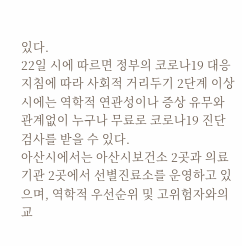있다.
22일 시에 따르면 정부의 코로나19 대응지침에 따라 사회적 거리두기 2단계 이상 시에는 역학적 연관성이나 증상 유무와 관계없이 누구나 무료로 코로나19 진단 검사를 받을 수 있다.
아산시에서는 아산시보건소 2곳과 의료기관 2곳에서 선별진료소를 운영하고 있으며, 역학적 우선순위 및 고위험자와의 교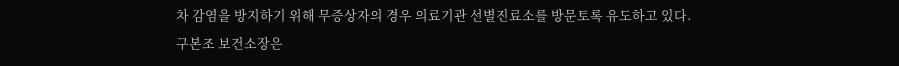차 감염을 방지하기 위해 무증상자의 경우 의료기관 선별진료소를 방문토록 유도하고 있다.
구본조 보건소장은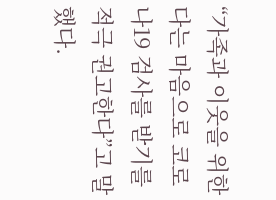“가족과 이웃을 위한다는 마음으로 코로나19 검사를 받기를 적극 권고한다”고 말했다.